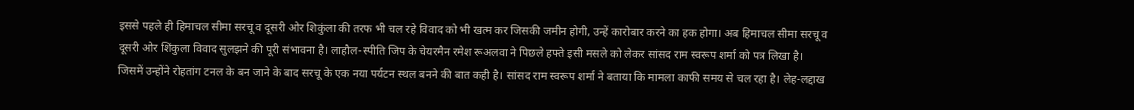इससे पहले ही हिमाचल सीमा सरचू व दूसरी ओर शिकुंला की तरफ भी चल रहे विवाद को भी खत्म कर जिसकी जमीन होगी, उन्हें कारोबार करने का हक होगा। अब हिमाचल सीमा सरचू व दूसरी ओर शिंकुला विवाद सुलझने की पूरी संभावना है। लाहौल-स्पीति जिप के चेयरमैन रमेश रूअलवा ने पिछले हफ्ते इसी मसले को लेकर सांसद राम स्वरूप शर्मा को पत्र लिखा है।
जिसमें उन्होंने रोहतांग टनल के बन जाने के बाद सरचू के एक नया पर्यटन स्थल बनने की बात कही है। सांसद राम स्वरूप शर्मा ने बताया कि मामला काफी समय से चल रहा है। लेह-लद्दाख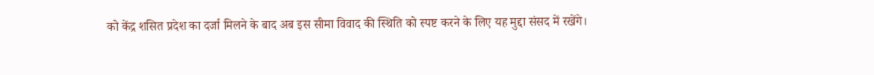को केंद्र शसित प्रदेश का दर्जा मिलने के बाद अब इस सीमा विवाद की स्थिति को स्पष्ट करने के लिए यह मुद्दा संसद में रखेंगे।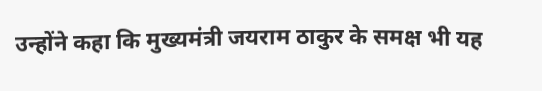उन्होंने कहा कि मुख्यमंत्री जयराम ठाकुर के समक्ष भी यह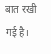बात रखी गई है।